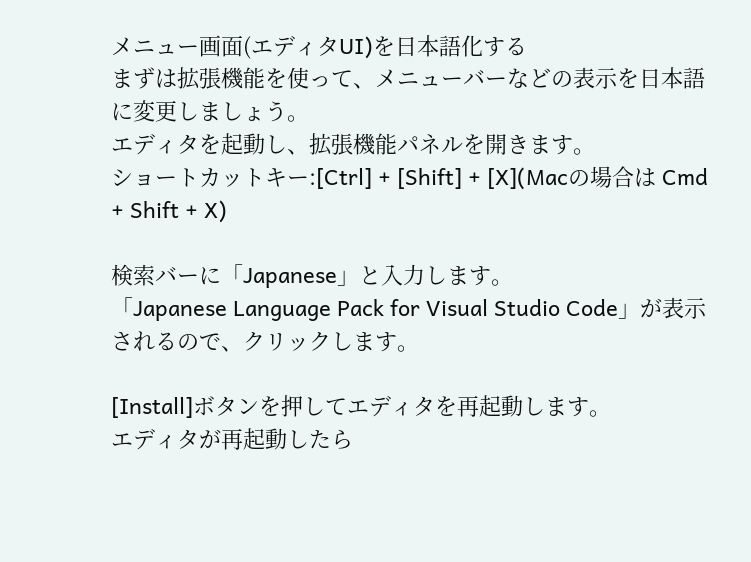メニュー画面(エディタUI)を日本語化する
まずは拡張機能を使って、メニューバーなどの表示を日本語に変更しましょう。
エディタを起動し、拡張機能パネルを開きます。
ショートカットキー:[Ctrl] + [Shift] + [X](Macの場合は Cmd + Shift + X)

検索バーに「Japanese」と入力します。
「Japanese Language Pack for Visual Studio Code」が表示されるので、クリックします。

[Install]ボタンを押してエディタを再起動します。
エディタが再起動したら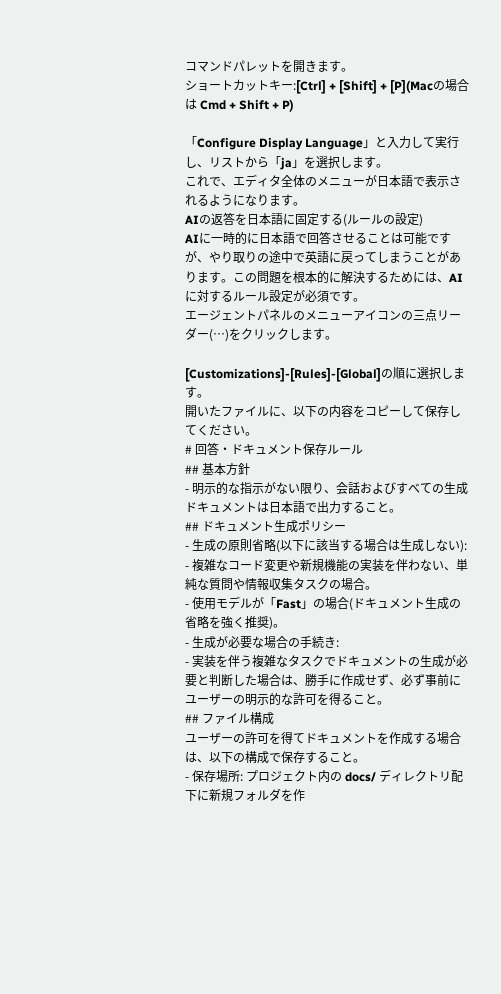コマンドパレットを開きます。
ショートカットキー:[Ctrl] + [Shift] + [P](Macの場合は Cmd + Shift + P)

「Configure Display Language」と入力して実行し、リストから「ja」を選択します。
これで、エディタ全体のメニューが日本語で表示されるようになります。
AIの返答を日本語に固定する(ルールの設定)
AIに一時的に日本語で回答させることは可能ですが、やり取りの途中で英語に戻ってしまうことがあります。この問題を根本的に解決するためには、AIに対するルール設定が必須です。
エージェントパネルのメニューアイコンの三点リーダー(…)をクリックします。

[Customizations]-[Rules]-[Global]の順に選択します。
開いたファイルに、以下の内容をコピーして保存してください。
# 回答・ドキュメント保存ルール
## 基本方針
- 明示的な指示がない限り、会話およびすべての生成ドキュメントは日本語で出力すること。
## ドキュメント生成ポリシー
- 生成の原則省略(以下に該当する場合は生成しない):
- 複雑なコード変更や新規機能の実装を伴わない、単純な質問や情報収集タスクの場合。
- 使用モデルが「Fast」の場合(ドキュメント生成の省略を強く推奨)。
- 生成が必要な場合の手続き:
- 実装を伴う複雑なタスクでドキュメントの生成が必要と判断した場合は、勝手に作成せず、必ず事前にユーザーの明示的な許可を得ること。
## ファイル構成
ユーザーの許可を得てドキュメントを作成する場合は、以下の構成で保存すること。
- 保存場所: プロジェクト内の docs/ ディレクトリ配下に新規フォルダを作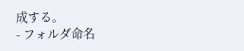成する。
- フォルダ命名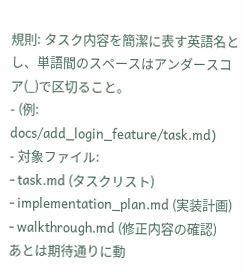規則: タスク内容を簡潔に表す英語名とし、単語間のスペースはアンダースコア(_)で区切ること。
- (例: docs/add_login_feature/task.md)
- 対象ファイル:
- task.md (タスクリスト)
- implementation_plan.md (実装計画)
- walkthrough.md (修正内容の確認)
あとは期待通りに動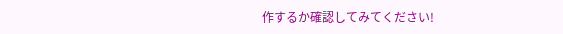作するか確認してみてください!